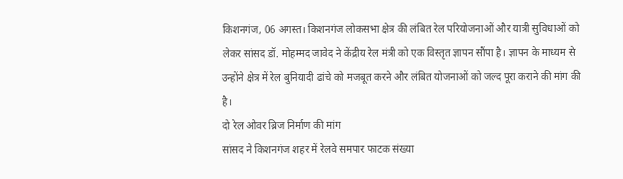किशनगंज, 06 अगस्त। किशनगंज लोकसभा क्षेत्र की लंबित रेल परियोजनाओं और यात्री सुविधाओं को लेकर सांसद डॉ. मोहम्मद जावेद ने केंद्रीय रेल मंत्री को एक विस्तृत ज्ञापन सौंपा है। ज्ञापन के माध्यम से उन्होंने क्षेत्र में रेल बुनियादी ढांचे को मजबूत करने और लंबित योजनाओं को जल्द पूरा कराने की मांग की है।
दो रेल ओवर ब्रिज निर्माण की मांग
सांसद ने किशनगंज शहर में रेलवे समपार फाटक संख्या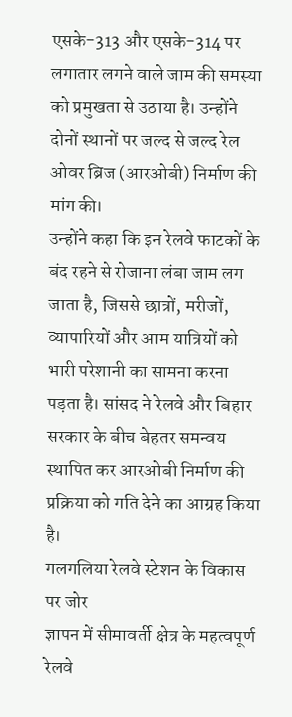एसके-313 और एसके-314 पर लगातार लगने वाले जाम की समस्या को प्रमुखता से उठाया है। उन्होंने दोनों स्थानों पर जल्द से जल्द रेल ओवर ब्रिज (आरओबी) निर्माण की मांग की।
उन्होंने कहा कि इन रेलवे फाटकों के बंद रहने से रोजाना लंबा जाम लग जाता है, जिससे छात्रों, मरीजों, व्यापारियों और आम यात्रियों को भारी परेशानी का सामना करना पड़ता है। सांसद ने रेलवे और बिहार सरकार के बीच बेहतर समन्वय स्थापित कर आरओबी निर्माण की प्रक्रिया को गति देने का आग्रह किया है।
गलगलिया रेलवे स्टेशन के विकास पर जोर
ज्ञापन में सीमावर्ती क्षेत्र के महत्वपूर्ण रेलवे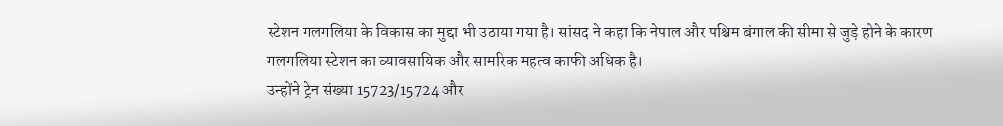स्टेशन गलगलिया के विकास का मुद्दा भी उठाया गया है। सांसद ने कहा कि नेपाल और पश्चिम बंगाल की सीमा से जुड़े होने के कारण गलगलिया स्टेशन का व्यावसायिक और सामरिक महत्व काफी अधिक है।
उन्होंने ट्रेन संख्या 15723/15724 और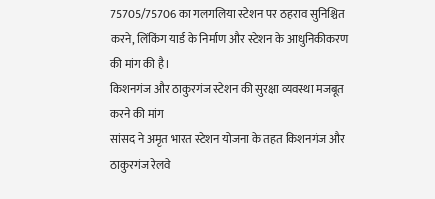75705/75706 का गलगलिया स्टेशन पर ठहराव सुनिश्चित करने, लिंकिंग यार्ड के निर्माण और स्टेशन के आधुनिकीकरण की मांग की है।
किशनगंज और ठाकुरगंज स्टेशन की सुरक्षा व्यवस्था मजबूत करने की मांग
सांसद ने अमृत भारत स्टेशन योजना के तहत किशनगंज और ठाकुरगंज रेलवे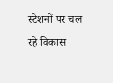स्टेशनों पर चल रहे विकास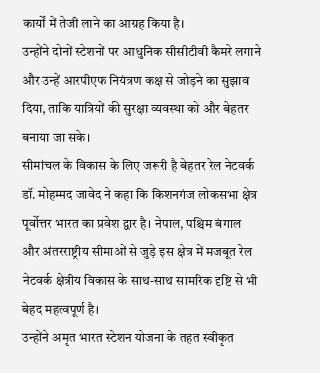कार्यों में तेजी लाने का आग्रह किया है।
उन्होंने दोनों स्टेशनों पर आधुनिक सीसीटीवी कैमरे लगाने और उन्हें आरपीएफ नियंत्रण कक्ष से जोड़ने का सुझाव दिया, ताकि यात्रियों की सुरक्षा व्यवस्था को और बेहतर बनाया जा सके।
सीमांचल के विकास के लिए जरूरी है बेहतर रेल नेटवर्क
डॉ. मोहम्मद जावेद ने कहा कि किशनगंज लोकसभा क्षेत्र पूर्वोत्तर भारत का प्रवेश द्वार है। नेपाल, पश्चिम बंगाल और अंतरराष्ट्रीय सीमाओं से जुड़े इस क्षेत्र में मजबूत रेल नेटवर्क क्षेत्रीय विकास के साथ-साथ सामरिक दृष्टि से भी बेहद महत्वपूर्ण है।
उन्होंने अमृत भारत स्टेशन योजना के तहत स्वीकृत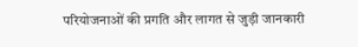परियोजनाओं की प्रगति और लागत से जुड़ी जानकारी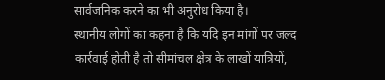सार्वजनिक करने का भी अनुरोध किया है।
स्थानीय लोगों का कहना है कि यदि इन मांगों पर जल्द कार्रवाई होती है तो सीमांचल क्षेत्र के लाखों यात्रियों,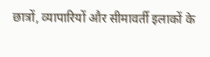छात्रों, व्यापारियों और सीमावर्ती इलाकों के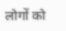लोगों को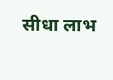सीधा लाभ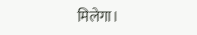मिलेगा।